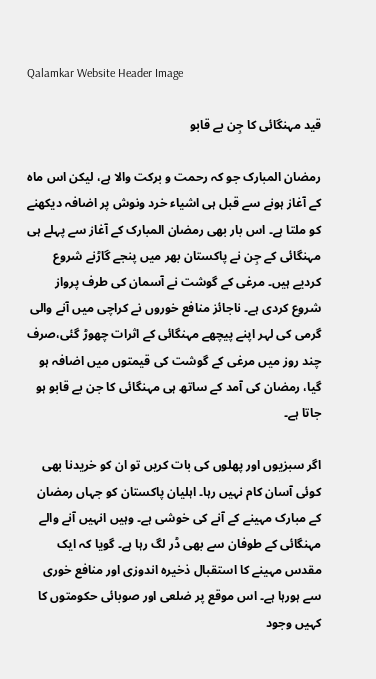Qalamkar Website Header Image

قید مہنگائی کا جِن بے قابو

رمضان المبارک جو کہ رحمت و برکت والا ہے، لیکن اس ماہ کے آغاز ہونے سے قبل ہی اشیاء خرد ونوش پر اضافہ دیکھنے کو ملتا ہے۔ اس بار بھی رمضان المبارک کے آغاز سے پہلے ہی مہنگائی کے جِن نے پاکستان بھر میں پنجے گاڑنے شروع کردیے ہیں۔ مرغی کے گوشت نے آسمان کی طرف پرواز شروع کردی ہے۔ ناجائز منافع خوروں نے کراچی میں آنے والی گرمی کی لہر اپنے پیچھے مہنگائی کے اثرات چھوڑ گئی،صرف چند روز میں مرغی کے گوشت کی قیمتوں میں اضافہ ہو گیا، رمضان کی آمد کے ساتھ ہی مہنگائی کا جن بے قابو ہو جاتا ہے۔

اگر سبزیوں اور پھلوں کی بات کریں تو ان کو خریدنا بھی کوئی آسان کام نہیں رہا۔ اہلیان پاکستان کو جہاں رمضان کے مبارک مہینے کے آنے کی خوشی ہے۔ وہیں انہیں آنے والے مہنگائی کے طوفان سے بھی ڈر لگ رہا ہے۔ گویا کہ ایک مقدس مہینے کا استقبال ذخیرہ اندوزی اور منافع خوری سے ہورہا ہے۔ اس موقع پر ضلعی اور صوبائی حکومتوں کا کہیں وجود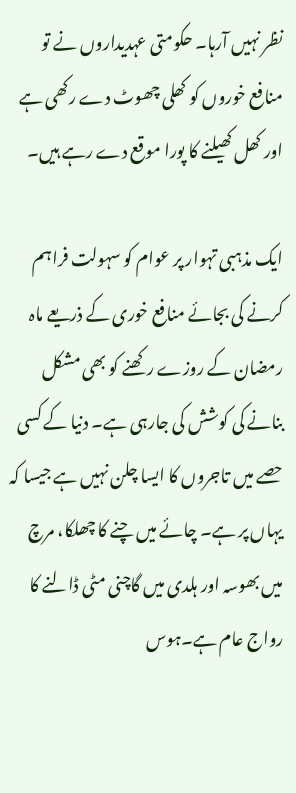نظر نہیں آرہا۔ حکومتی عہدیداروں نے تو منافع خوروں کو کھلی چھوٹ دے رکھی ہے اور کھل کھیلنے کا پورا موقع دے رہے ہیں۔

ایک مذہبی تہوار پر عوام کو سہولت فراہم کرنے کی بجائے منافع خوری کے ذریعے ماہ رمضان کے روزے رکھنے کو بھی مشکل بنانے کی کوشش کی جارہی ہے۔ دنیا کے کسی حصے میں تاجروں کا ایسا چلن نہیں ہے جیسا کہ یہاں پر ہے۔ چائے میں چنے کا چھلکا، مرچ میں بھوسہ اور ہلدی میں گاچنی مٹی ڈالنے کا رواج عام ہے۔ہوس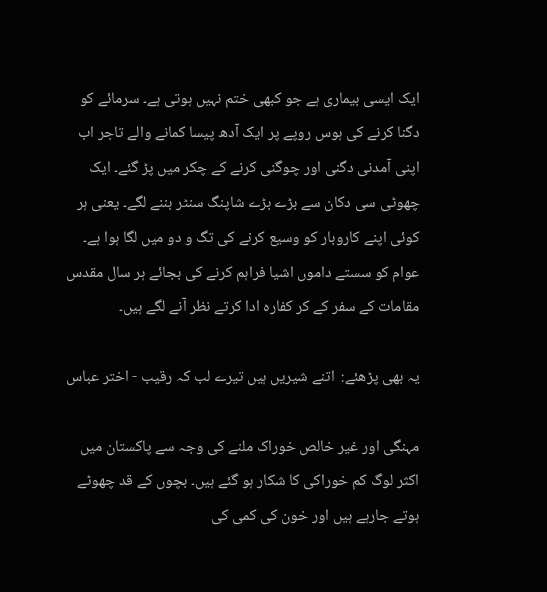ایک ایسی بیماری ہے جو کبھی ختم نہیں ہوتی ہے۔ سرمائے کو دگنا کرنے کی ہوس روپے پر ایک آدھ پیسا کمانے والے تاجر اب اپنی آمدنی دگنی اور چوگنی کرنے کے چکر میں پڑ گئے۔ ایک چھوٹی سی دکان سے بڑے بڑے شاپنگ سنٹر بننے لگے۔ یعنی ہر کوئی اپنے کاروبار کو وسیع کرنے کی تگ و دو میں لگا ہوا ہے۔ عوام کو سستے داموں اشیا فراہم کرنے کی بجائے ہر سال مقدس مقامات کے سفر کے کر کفارہ ادا کرتے نظر آنے لگے ہیں۔

یہ بھی پڑھئے:  اتنے شیریں ہیں تیرے لب کہ رقیب - اختر عباس

مہنگی اور غیر خالص خوراک ملنے کی وجہ سے پاکستان میں اکثر لوگ کم خوراکی کا شکار ہو گئے ہیں۔ بچوں کے قد چھوٹے ہوتے جارہے ہیں اور خون کی کمی کی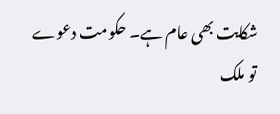شکایت بھی عام ہے۔ حکومت دعوے تو ملک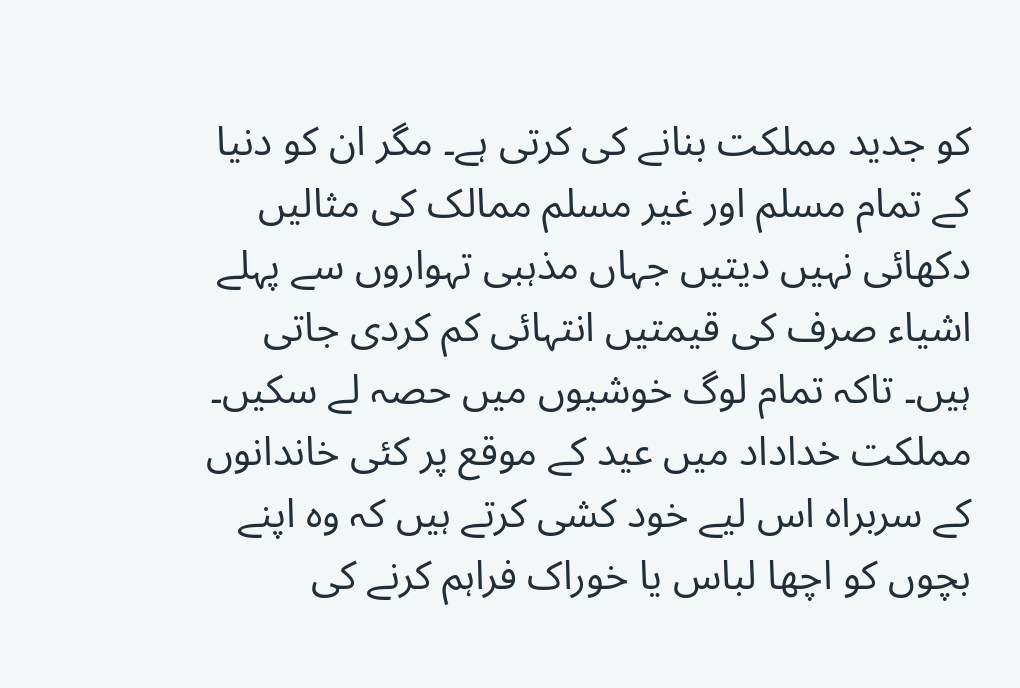کو جدید مملکت بنانے کی کرتی ہے۔ مگر ان کو دنیا کے تمام مسلم اور غیر مسلم ممالک کی مثالیں دکھائی نہیں دیتیں جہاں مذہبی تہواروں سے پہلے اشیاء صرف کی قیمتیں انتہائی کم کردی جاتی ہیں۔ تاکہ تمام لوگ خوشیوں میں حصہ لے سکیں۔ مملکت خداداد میں عید کے موقع پر کئی خاندانوں کے سربراہ اس لیے خود کشی کرتے ہیں کہ وہ اپنے بچوں کو اچھا لباس یا خوراک فراہم کرنے کی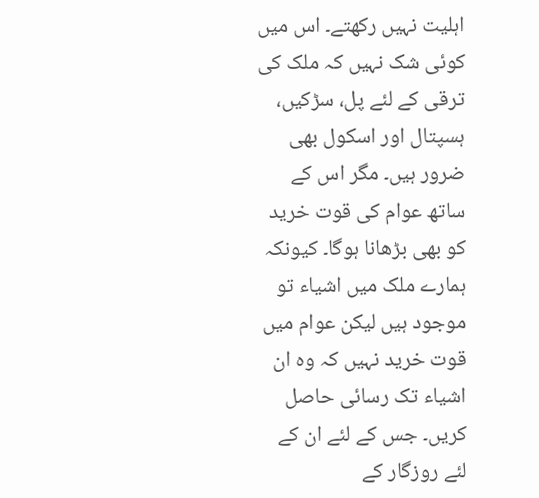اہلیت نہیں رکھتے۔ اس میں کوئی شک نہیں کہ ملک کی ترقی کے لئے پل، سڑکیں، ہسپتال اور اسکول بھی ضرور ہیں۔ مگر اس کے ساتھ عوام کی قوت خرید کو بھی بڑھانا ہوگا۔ کیونکہ ہمارے ملک میں اشیاء تو موجود ہیں لیکن عوام میں قوت خرید نہیں کہ وہ ان اشیاء تک رسائی حاصل کریں۔ جس کے لئے ان کے لئے روزگار کے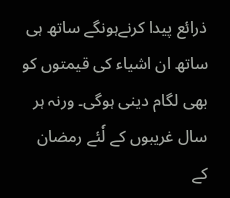ذرائع پیدا کرنےہونگے ساتھ ہی ساتھ ان اشیاء کی قیمتوں کو بھی لگام دینی ہوگی۔ ورنہ ہر سال غریبوں کے لٗئے رمضان کے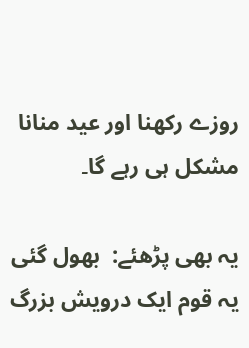روزے رکھنا اور عید منانا مشکل ہی رہے گا۔

یہ بھی پڑھئے:  بھول گئی یہ قوم ایک درویش بزرگ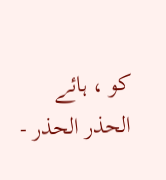کو ، ہائے الحذر الحذر -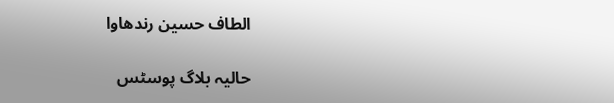الطاف حسین رندھاوا

حالیہ بلاگ پوسٹس